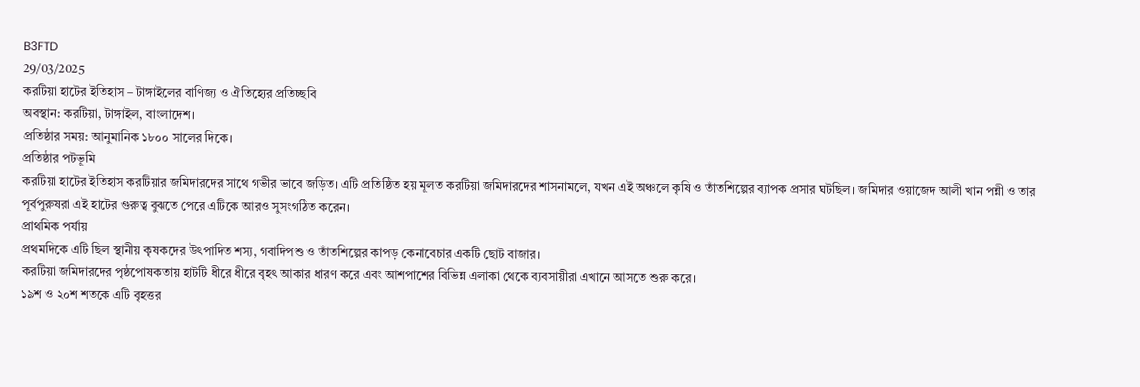B3FTD
29/03/2025
করটিয়া হাটের ইতিহাস – টাঙ্গাইলের বাণিজ্য ও ঐতিহ্যের প্রতিচ্ছবি
অবস্থান: করটিয়া, টাঙ্গাইল, বাংলাদেশ।
প্রতিষ্ঠার সময়: আনুমানিক ১৮০০ সালের দিকে।
প্রতিষ্ঠার পটভূমি
করটিয়া হাটের ইতিহাস করটিয়ার জমিদারদের সাথে গভীর ভাবে জড়িত। এটি প্রতিষ্ঠিত হয় মূলত করটিয়া জমিদারদের শাসনামলে, যখন এই অঞ্চলে কৃষি ও তাঁতশিল্পের ব্যাপক প্রসার ঘটছিল। জমিদার ওয়াজেদ আলী খান পন্নী ও তার পূর্বপুরুষরা এই হাটের গুরুত্ব বুঝতে পেরে এটিকে আরও সুসংগঠিত করেন।
প্রাথমিক পর্যায়
প্রথমদিকে এটি ছিল স্থানীয় কৃষকদের উৎপাদিত শস্য, গবাদিপশু ও তাঁতশিল্পের কাপড় কেনাবেচার একটি ছোট বাজার।
করটিয়া জমিদারদের পৃষ্ঠপোষকতায় হাটটি ধীরে ধীরে বৃহৎ আকার ধারণ করে এবং আশপাশের বিভিন্ন এলাকা থেকে ব্যবসায়ীরা এখানে আসতে শুরু করে।
১৯শ ও ২০শ শতকে এটি বৃহত্তর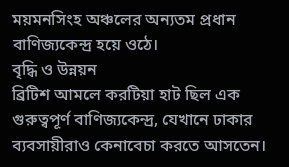ময়মনসিংহ অঞ্চলের অন্যতম প্রধান বাণিজ্যকেন্দ্র হয়ে ওঠে।
বৃদ্ধি ও উন্নয়ন
ব্রিটিশ আমলে করটিয়া হাট ছিল এক গুরুত্বপূর্ণ বাণিজ্যকেন্দ্র, যেখানে ঢাকার ব্যবসায়ীরাও কেনাবেচা করতে আসতেন।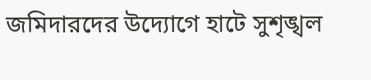জমিদারদের উদ্যোগে হাটে সুশৃঙ্খল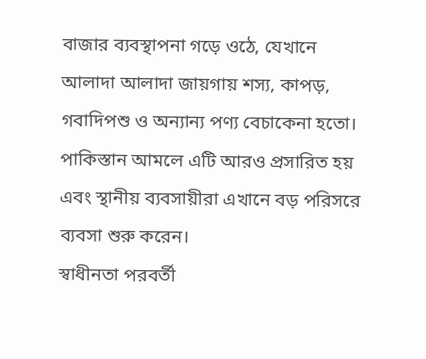বাজার ব্যবস্থাপনা গড়ে ওঠে, যেখানে আলাদা আলাদা জায়গায় শস্য, কাপড়, গবাদিপশু ও অন্যান্য পণ্য বেচাকেনা হতো।
পাকিস্তান আমলে এটি আরও প্রসারিত হয় এবং স্থানীয় ব্যবসায়ীরা এখানে বড় পরিসরে ব্যবসা শুরু করেন।
স্বাধীনতা পরবর্তী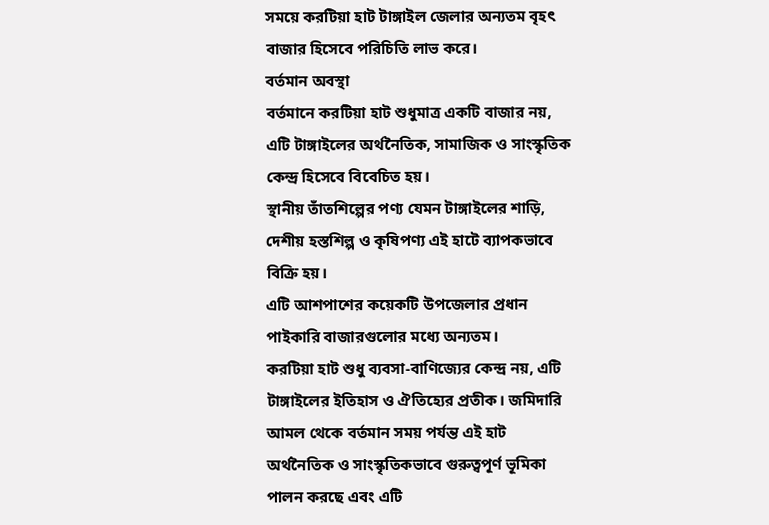সময়ে করটিয়া হাট টাঙ্গাইল জেলার অন্যতম বৃহৎ বাজার হিসেবে পরিচিতি লাভ করে।
বর্তমান অবস্থা
বর্তমানে করটিয়া হাট শুধুমাত্র একটি বাজার নয়, এটি টাঙ্গাইলের অর্থনৈতিক, সামাজিক ও সাংস্কৃতিক কেন্দ্র হিসেবে বিবেচিত হয়।
স্থানীয় তাঁতশিল্পের পণ্য যেমন টাঙ্গাইলের শাড়ি, দেশীয় হস্তশিল্প ও কৃষিপণ্য এই হাটে ব্যাপকভাবে বিক্রি হয়।
এটি আশপাশের কয়েকটি উপজেলার প্রধান পাইকারি বাজারগুলোর মধ্যে অন্যতম।
করটিয়া হাট শুধু ব্যবসা-বাণিজ্যের কেন্দ্র নয়, এটি টাঙ্গাইলের ইতিহাস ও ঐতিহ্যের প্রতীক। জমিদারি আমল থেকে বর্তমান সময় পর্যন্ত এই হাট অর্থনৈতিক ও সাংস্কৃতিকভাবে গুরুত্বপূর্ণ ভূমিকা পালন করছে এবং এটি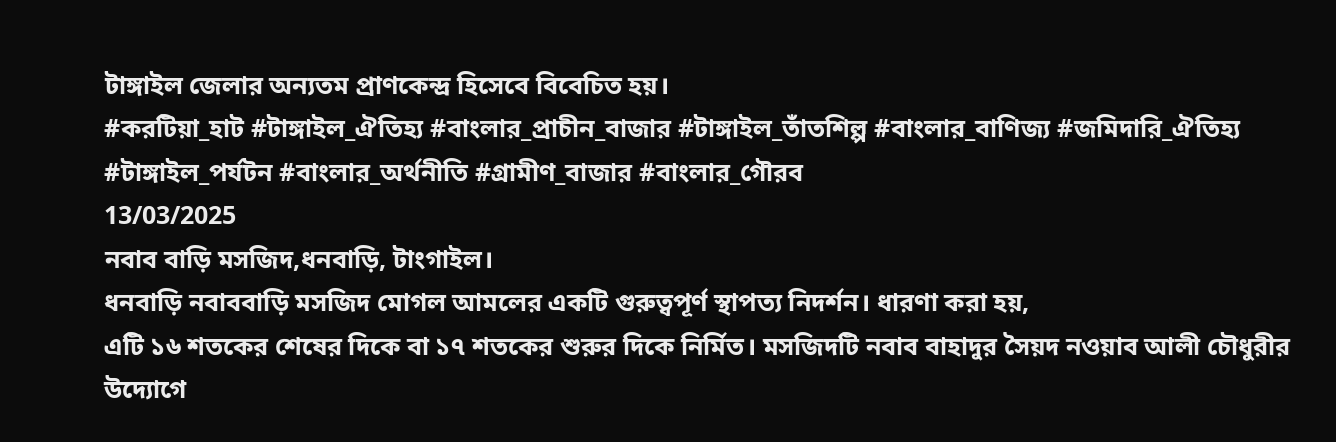টাঙ্গাইল জেলার অন্যতম প্রাণকেন্দ্র হিসেবে বিবেচিত হয়।
#করটিয়া_হাট #টাঙ্গাইল_ঐতিহ্য #বাংলার_প্রাচীন_বাজার #টাঙ্গাইল_তাঁতশিল্প #বাংলার_বাণিজ্য #জমিদারি_ঐতিহ্য #টাঙ্গাইল_পর্যটন #বাংলার_অর্থনীতি #গ্রামীণ_বাজার #বাংলার_গৌরব
13/03/2025
নবাব বাড়ি মসজিদ,ধনবাড়ি, টাংগাইল।
ধনবাড়ি নবাববাড়ি মসজিদ মোগল আমলের একটি গুরুত্বপূর্ণ স্থাপত্য নিদর্শন। ধারণা করা হয়,
এটি ১৬ শতকের শেষের দিকে বা ১৭ শতকের শুরুর দিকে নির্মিত। মসজিদটি নবাব বাহাদুর সৈয়দ নওয়াব আলী চৌধুরীর উদ্যোগে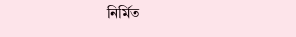নির্মিত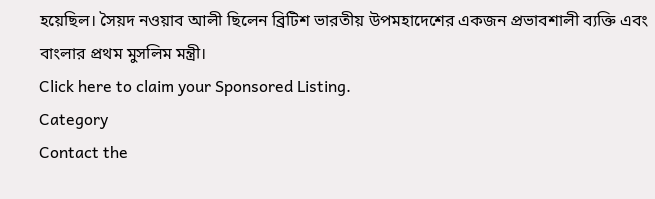হয়েছিল। সৈয়দ নওয়াব আলী ছিলেন ব্রিটিশ ভারতীয় উপমহাদেশের একজন প্রভাবশালী ব্যক্তি এবং বাংলার প্রথম মুসলিম মন্ত্রী।
Click here to claim your Sponsored Listing.
Category
Contact the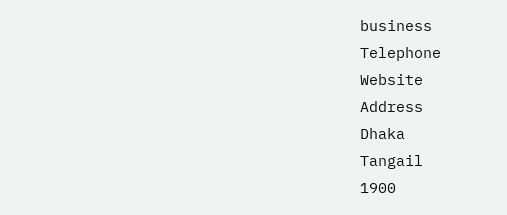business
Telephone
Website
Address
Dhaka
Tangail
1900